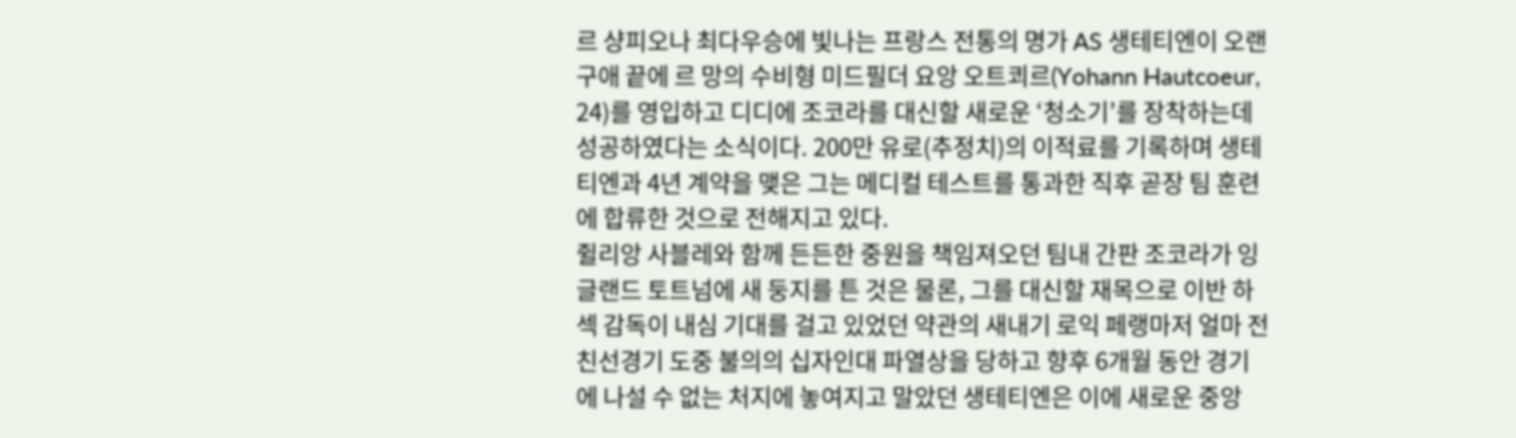르 샹피오나 최다우승에 빛나는 프랑스 전통의 명가 AS 생테티엔이 오랜 구애 끝에 르 망의 수비형 미드필더 요앙 오트쾨르(Yohann Hautcoeur, 24)를 영입하고 디디에 조코라를 대신할 새로운 ‘청소기’를 장착하는데 성공하였다는 소식이다. 200만 유로(추정치)의 이적료를 기록하며 생테티엔과 4년 계약을 맺은 그는 메디컬 테스트를 통과한 직후 곧장 팀 훈련에 합류한 것으로 전해지고 있다.
쥘리앙 사블레와 함께 든든한 중원을 책임져오던 팀내 간판 조코라가 잉글랜드 토트넘에 새 둥지를 튼 것은 물론, 그를 대신할 재목으로 이반 하섹 감독이 내심 기대를 걸고 있었던 약관의 새내기 로익 페랭마저 얼마 전 친선경기 도중 불의의 십자인대 파열상을 당하고 향후 6개월 동안 경기에 나설 수 없는 처지에 놓여지고 말았던 생테티엔은 이에 새로운 중앙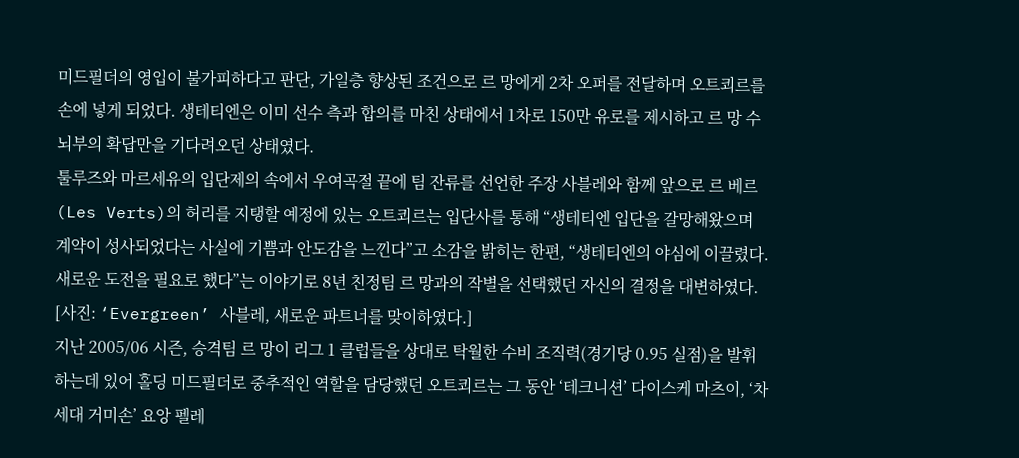미드필더의 영입이 불가피하다고 판단, 가일층 향상된 조건으로 르 망에게 2차 오퍼를 전달하며 오트쾨르를 손에 넣게 되었다. 생테티엔은 이미 선수 측과 합의를 마친 상태에서 1차로 150만 유로를 제시하고 르 망 수뇌부의 확답만을 기다려오던 상태였다.
툴루즈와 마르세유의 입단제의 속에서 우여곡절 끝에 팀 잔류를 선언한 주장 사블레와 함께 앞으로 르 베르(Les Verts)의 허리를 지탱할 예정에 있는 오트쾨르는 입단사를 통해 “생테티엔 입단을 갈망해왔으며 계약이 성사되었다는 사실에 기쁨과 안도감을 느낀다”고 소감을 밝히는 한편, “생테티엔의 야심에 이끌렸다. 새로운 도전을 필요로 했다”는 이야기로 8년 친정팀 르 망과의 작별을 선택했던 자신의 결정을 대변하였다. [사진: ‘Evergreen’ 사블레, 새로운 파트너를 맞이하였다.]
지난 2005/06 시즌, 승격팀 르 망이 리그 1 클럽들을 상대로 탁월한 수비 조직력(경기당 0.95 실점)을 발휘하는데 있어 홀딩 미드필더로 중추적인 역할을 담당했던 오트쾨르는 그 동안 ‘테크니션’ 다이스케 마츠이, ‘차세대 거미손’ 요앙 펠레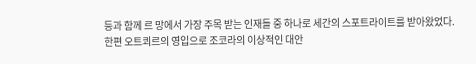등과 함께 르 망에서 가장 주목 받는 인재들 중 하나로 세간의 스포트라이트를 받아왔었다.
한편 오트쾨르의 영입으로 조코라의 이상적인 대안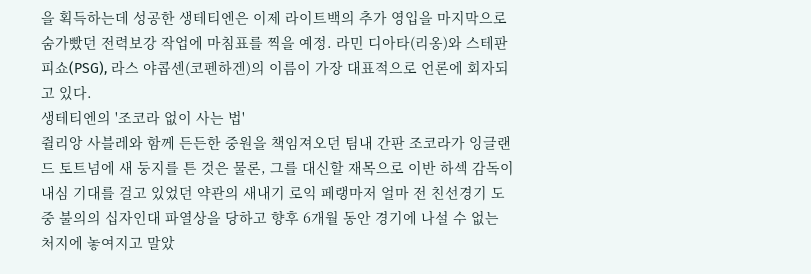을 획득하는데 성공한 생테티엔은 이제 라이트백의 추가 영입을 마지막으로 숨가빴던 전력보강 작업에 마침표를 찍을 예정. 라민 디아타(리옹)와 스테판 피쇼(PSG), 라스 야콥센(코펜하겐)의 이름이 가장 대표적으로 언론에 회자되고 있다.
생테티엔의 '조코라 없이 사는 법'
쥘리앙 사블레와 함께 든든한 중원을 책임져오던 팀내 간판 조코라가 잉글랜드 토트넘에 새 둥지를 튼 것은 물론, 그를 대신할 재목으로 이반 하섹 감독이 내심 기대를 걸고 있었던 약관의 새내기 로익 페랭마저 얼마 전 친선경기 도중 불의의 십자인대 파열상을 당하고 향후 6개월 동안 경기에 나설 수 없는 처지에 놓여지고 말았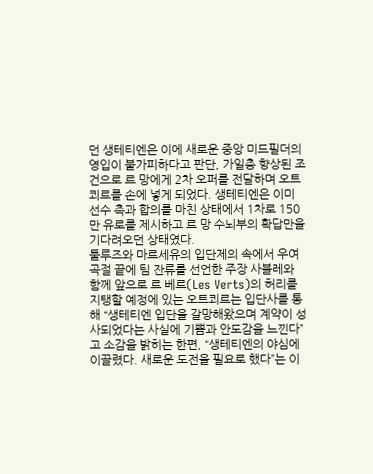던 생테티엔은 이에 새로운 중앙 미드필더의 영입이 불가피하다고 판단, 가일층 향상된 조건으로 르 망에게 2차 오퍼를 전달하며 오트쾨르를 손에 넣게 되었다. 생테티엔은 이미 선수 측과 합의를 마친 상태에서 1차로 150만 유로를 제시하고 르 망 수뇌부의 확답만을 기다려오던 상태였다.
툴루즈와 마르세유의 입단제의 속에서 우여곡절 끝에 팀 잔류를 선언한 주장 사블레와 함께 앞으로 르 베르(Les Verts)의 허리를 지탱할 예정에 있는 오트쾨르는 입단사를 통해 “생테티엔 입단을 갈망해왔으며 계약이 성사되었다는 사실에 기쁨과 안도감을 느낀다”고 소감을 밝히는 한편, “생테티엔의 야심에 이끌렸다. 새로운 도전을 필요로 했다”는 이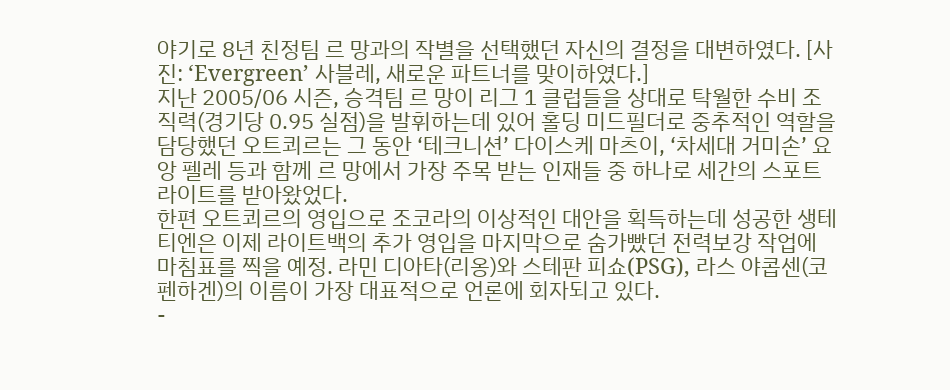야기로 8년 친정팀 르 망과의 작별을 선택했던 자신의 결정을 대변하였다. [사진: ‘Evergreen’ 사블레, 새로운 파트너를 맞이하였다.]
지난 2005/06 시즌, 승격팀 르 망이 리그 1 클럽들을 상대로 탁월한 수비 조직력(경기당 0.95 실점)을 발휘하는데 있어 홀딩 미드필더로 중추적인 역할을 담당했던 오트쾨르는 그 동안 ‘테크니션’ 다이스케 마츠이, ‘차세대 거미손’ 요앙 펠레 등과 함께 르 망에서 가장 주목 받는 인재들 중 하나로 세간의 스포트라이트를 받아왔었다.
한편 오트쾨르의 영입으로 조코라의 이상적인 대안을 획득하는데 성공한 생테티엔은 이제 라이트백의 추가 영입을 마지막으로 숨가빴던 전력보강 작업에 마침표를 찍을 예정. 라민 디아타(리옹)와 스테판 피쇼(PSG), 라스 야콥센(코펜하겐)의 이름이 가장 대표적으로 언론에 회자되고 있다.
-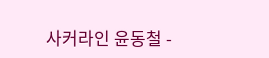사커라인 윤동철 -